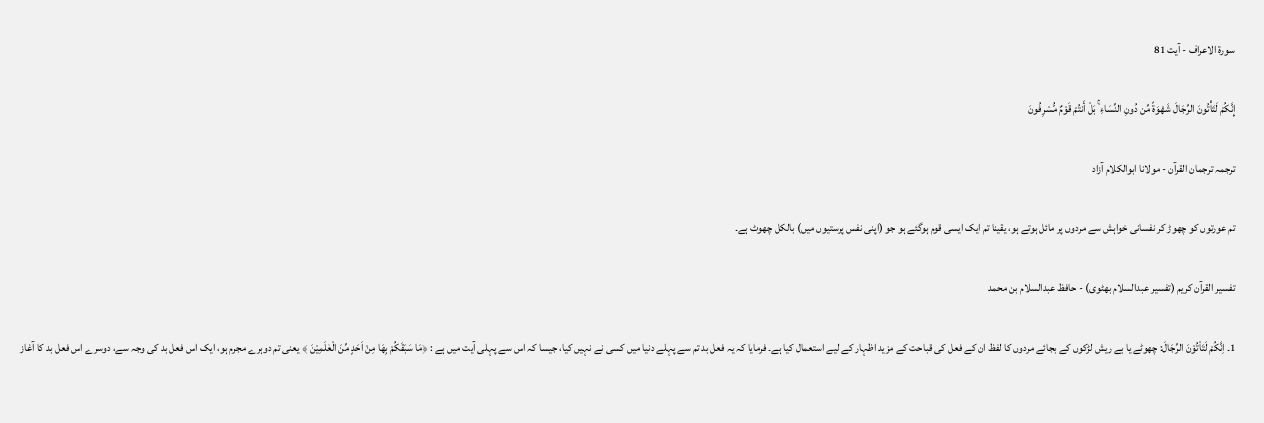سورة الاعراف - آیت 81

إِنَّكُمْ لَتَأْتُونَ الرِّجَالَ شَهْوَةً مِّن دُونِ النِّسَاءِ ۚ بَلْ أَنتُمْ قَوْمٌ مُّسْرِفُونَ

ترجمہ ترجمان القرآن - مولانا ابوالکلام آزاد

تم عورتوں کو چھوڑ کر نفسانی خواہش سے مردوں پر مائل ہوتے ہو، یقینا تم ایک ایسی قوم ہوگئے ہو جو (اپنی نفس پرستیوں میں) بالکل چھوٹ ہے۔

تفسیر القرآن کریم (تفسیر عبدالسلام بھٹوی) - حافظ عبدالسلام بن محمد

1۔ اِنَّكُمْ لَتَاْتُوْنَ الرِّجَالَ: چھوٹے یا بے ریش لڑکوں کے بجائے مردوں کا لفظ ان کے فعل کی قباحت کے مزید اظہار کے لیے استعمال کیا ہے۔ فرمایا کہ یہ فعل بد تم سے پہلے دنیا میں کسی نے نہیں کیا، جیسا کہ اس سے پہلی آیت میں ہے : ﴿مَا سَبَقَكُمْ بِهَا مِنْ اَحَدٍ مِّنَ الْعٰلَمِيْنَ ﴾ یعنی تم دوہرے مجرم ہو، ایک اس فعل بد کی وجہ سے، دوسرے اس فعل بد کا آغاز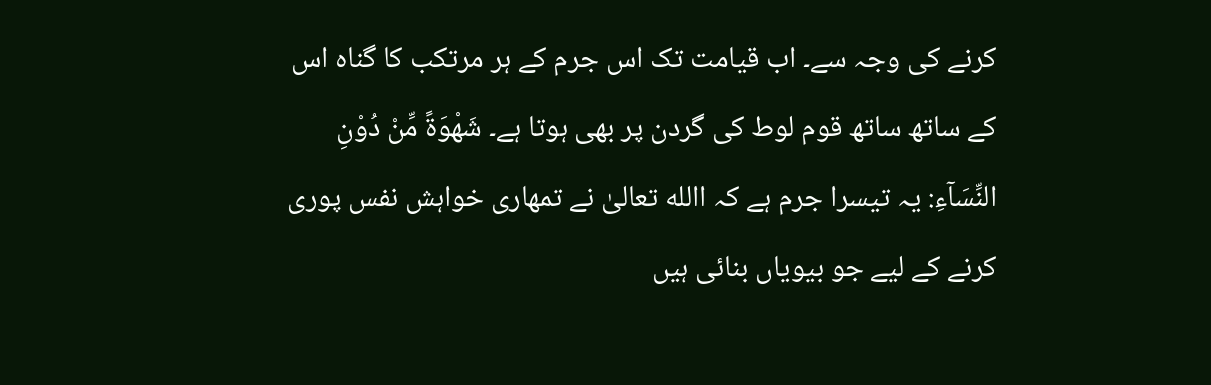کرنے کی وجہ سے۔ اب قیامت تک اس جرم کے ہر مرتکب کا گناہ اس کے ساتھ ساتھ قوم لوط کی گردن پر بھی ہوتا ہے۔ شَهْوَةً مِّنْ دُوْنِ النِّسَآءِ: یہ تیسرا جرم ہے کہ االله تعالیٰ نے تمھاری خواہش نفس پوری کرنے کے لیے جو بیویاں بنائی ہیں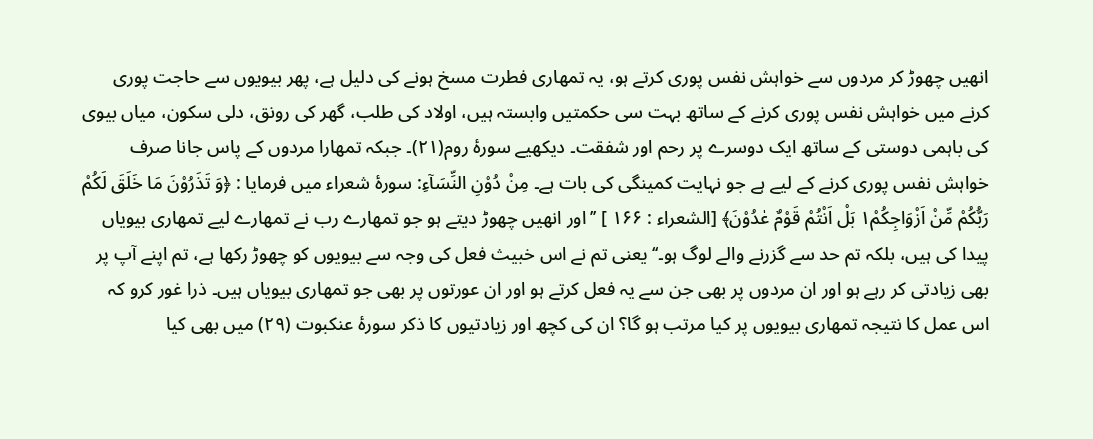انھیں چھوڑ کر مردوں سے خواہش نفس پوری کرتے ہو، یہ تمھاری فطرت مسخ ہونے کی دلیل ہے، پھر بیویوں سے حاجت پوری کرنے میں خواہش نفس پوری کرنے کے ساتھ بہت سی حکمتیں وابستہ ہیں، اولاد کی طلب، گھر کی رونق، دلی سکون، میاں بیوی کی باہمی دوستی کے ساتھ ایک دوسرے پر رحم اور شفقت۔ دیکھیے سورۂ روم(۲۱)۔ جبکہ تمھارا مردوں کے پاس جانا صرف خواہش نفس پوری کرنے کے لیے ہے جو نہایت کمینگی کی بات ہے۔ مِنْ دُوْنِ النِّسَآءِ: سورۂ شعراء میں فرمایا : ﴿وَ تَذَرُوْنَ مَا خَلَقَ لَكُمْ رَبُّكُمْ مِّنْ اَزْوَاجِكُمْ١ بَلْ اَنْتُمْ قَوْمٌ عٰدُوْنَ﴾ [الشعراء : ۱۶۶ ] ’’اور انھیں چھوڑ دیتے ہو جو تمھارے رب نے تمھارے لیے تمھاری بیویاں پیدا کی ہیں، بلکہ تم حد سے گزرنے والے لوگ ہو۔‘‘ یعنی تم نے اس خبیث فعل کی وجہ سے بیویوں کو چھوڑ رکھا ہے، تم اپنے آپ پر بھی زیادتی کر رہے ہو اور ان مردوں پر بھی جن سے یہ فعل کرتے ہو اور ان عورتوں پر بھی جو تمھاری بیویاں ہیں۔ ذرا غور کرو کہ اس عمل کا نتیجہ تمھاری بیویوں پر کیا مرتب ہو گا؟ ان کی کچھ اور زیادتیوں کا ذکر سورۂ عنکبوت (۲۹) میں بھی کیا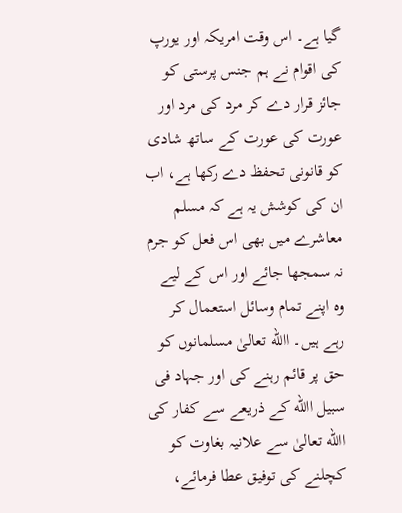گیا ہے۔ اس وقت امریکہ اور یورپ کی اقوام نے ہم جنس پرستی کو جائز قرار دے کر مرد کی مرد اور عورت کی عورت کے ساتھ شادی کو قانونی تحفظ دے رکھا ہے، اب ان کی کوشش یہ ہے کہ مسلم معاشرے میں بھی اس فعل کو جرم نہ سمجھا جائے اور اس کے لیے وہ اپنے تمام وسائل استعمال کر رہے ہیں۔ االله تعالیٰ مسلمانوں کو حق پر قائم رہنے کی اور جہاد فی سبیل االله کے ذریعے سے کفار کی االله تعالیٰ سے علانیہ بغاوت کو کچلنے کی توفیق عطا فرمائے،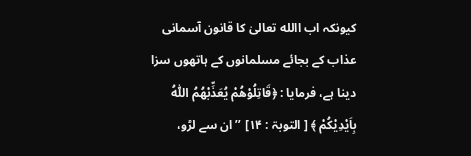کیونکہ اب االله تعالیٰ کا قانون آسمانی عذاب کے بجائے مسلمانوں کے ہاتھوں سزا دینا ہے، فرمایا : ﴿قَاتِلُوْهُمْ يُعَذِّبْهُمُ اللّٰهُ بِاَيْدِيْكُمْ ﴾ [ التوبۃ : ۱۴] ’’ان سے لڑو،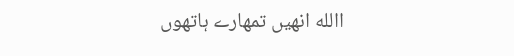االله انھیں تمھارے ہاتھوں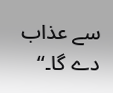سے عذاب دے گا۔‘‘